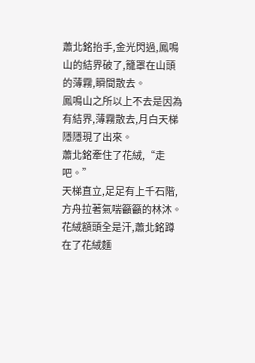蕭北銘抬手,金光閃過,鳳鳴山的結界破了,籠罩在山頭的薄霧,瞬間散去。
鳳鳴山之所以上不去是因為有結界,薄霧散去,月白天梯隱隱現了出來。
蕭北銘牽住了花絨,“走吧。”
天梯直立,足足有上千石階,方舟拉著氣喘籲籲的林沐。
花絨額頭全是汗,蕭北銘蹲在了花絨麵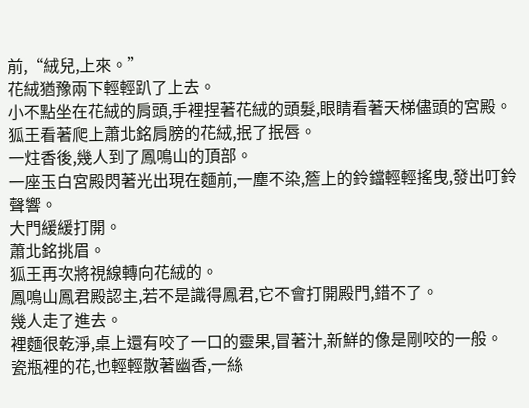前,“絨兒,上來。”
花絨猶豫兩下輕輕趴了上去。
小不點坐在花絨的肩頭,手裡捏著花絨的頭髮,眼睛看著天梯儘頭的宮殿。
狐王看著爬上蕭北銘肩膀的花絨,抿了抿唇。
一炷香後,幾人到了鳳鳴山的頂部。
一座玉白宮殿閃著光出現在麵前,一塵不染,簷上的鈴鐺輕輕搖曳,發出叮鈴聲響。
大門緩緩打開。
蕭北銘挑眉。
狐王再次將視線轉向花絨的。
鳳鳴山鳳君殿認主,若不是識得鳳君,它不會打開殿門,錯不了。
幾人走了進去。
裡麵很乾淨,桌上還有咬了一口的靈果,冒著汁,新鮮的像是剛咬的一般。
瓷瓶裡的花,也輕輕散著幽香,一絲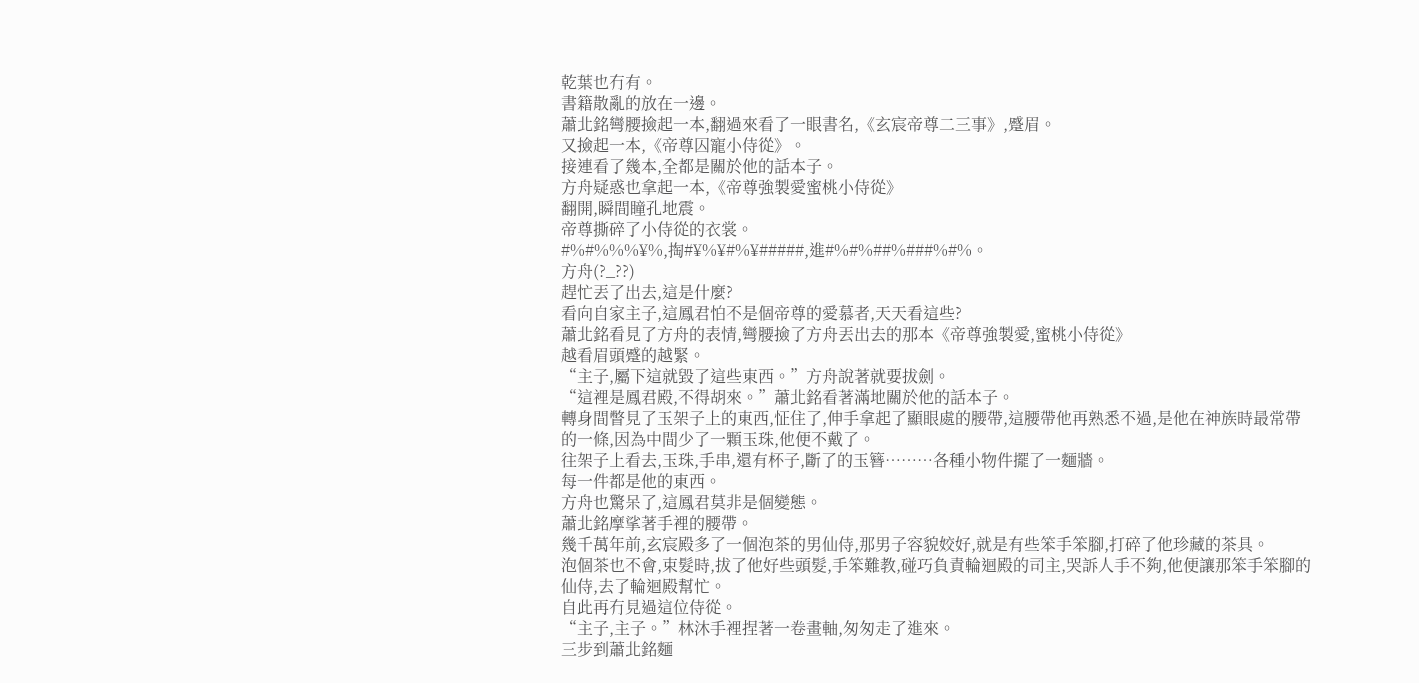乾葉也冇有。
書籍散亂的放在一邊。
蕭北銘彎腰撿起一本,翻過來看了一眼書名,《玄宸帝尊二三事》,蹙眉。
又撿起一本,《帝尊囚寵小侍從》。
接連看了幾本,全都是關於他的話本子。
方舟疑惑也拿起一本,《帝尊強製愛蜜桃小侍從》
翻開,瞬間瞳孔地震。
帝尊撕碎了小侍從的衣裳。
#%#%%%¥%,掏#¥%¥#%¥#####,進#%#%##%###%#%。
方舟(?_??)
趕忙丟了出去,這是什麼?
看向自家主子,這鳳君怕不是個帝尊的愛慕者,天天看這些?
蕭北銘看見了方舟的表情,彎腰撿了方舟丟出去的那本《帝尊強製愛,蜜桃小侍從》
越看眉頭蹙的越緊。
“主子,屬下這就毀了這些東西。”方舟說著就要拔劍。
“這裡是鳳君殿,不得胡來。”蕭北銘看著滿地關於他的話本子。
轉身間瞥見了玉架子上的東西,怔住了,伸手拿起了顯眼處的腰帶,這腰帶他再熟悉不過,是他在神族時最常帶的一條,因為中間少了一顆玉珠,他便不戴了。
往架子上看去,玉珠,手串,還有杯子,斷了的玉簪………各種小物件擺了一麵牆。
每一件都是他的東西。
方舟也驚呆了,這鳳君莫非是個變態。
蕭北銘摩挲著手裡的腰帶。
幾千萬年前,玄宸殿多了一個泡茶的男仙侍,那男子容貌姣好,就是有些笨手笨腳,打碎了他珍藏的茶具。
泡個茶也不會,束髮時,拔了他好些頭髮,手笨難教,碰巧負責輪迴殿的司主,哭訴人手不夠,他便讓那笨手笨腳的仙侍,去了輪迴殿幫忙。
自此再冇見過這位侍從。
“主子,主子。”林沐手裡捏著一卷畫軸,匆匆走了進來。
三步到蕭北銘麵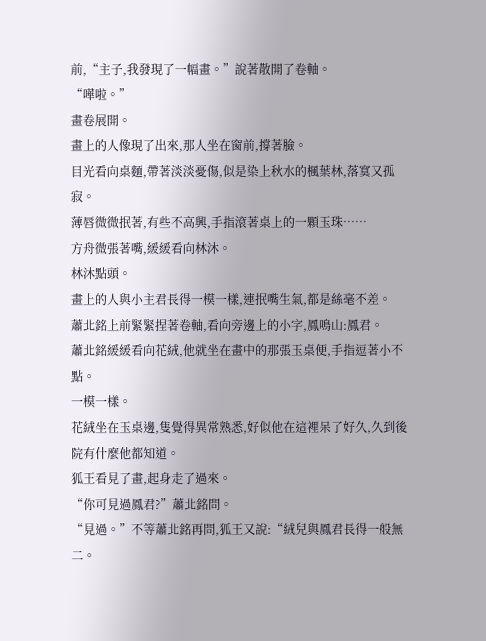前,“主子,我發現了一幅畫。”說著散開了卷軸。
“嘩啦。”
畫卷展開。
畫上的人像現了出來,那人坐在窗前,撐著臉。
目光看向桌麵,帶著淡淡憂傷,似是染上秋水的楓葉林,落寞又孤寂。
薄唇微微抿著,有些不高興,手指滾著桌上的一顆玉珠……
方舟微張著嘴,緩緩看向林沐。
林沐點頭。
畫上的人與小主君長得一模一樣,連抿嘴生氣,都是絲毫不差。
蕭北銘上前緊緊捏著卷軸,看向旁邊上的小字,鳳鳴山:鳳君。
蕭北銘緩緩看向花絨,他就坐在畫中的那張玉桌便,手指逗著小不點。
一模一樣。
花絨坐在玉桌邊,隻覺得異常熟悉,好似他在這裡呆了好久,久到後院有什麼他都知道。
狐王看見了畫,起身走了過來。
“你可見過鳳君?”蕭北銘問。
“見過。”不等蕭北銘再問,狐王又說:“絨兒與鳳君長得一般無二。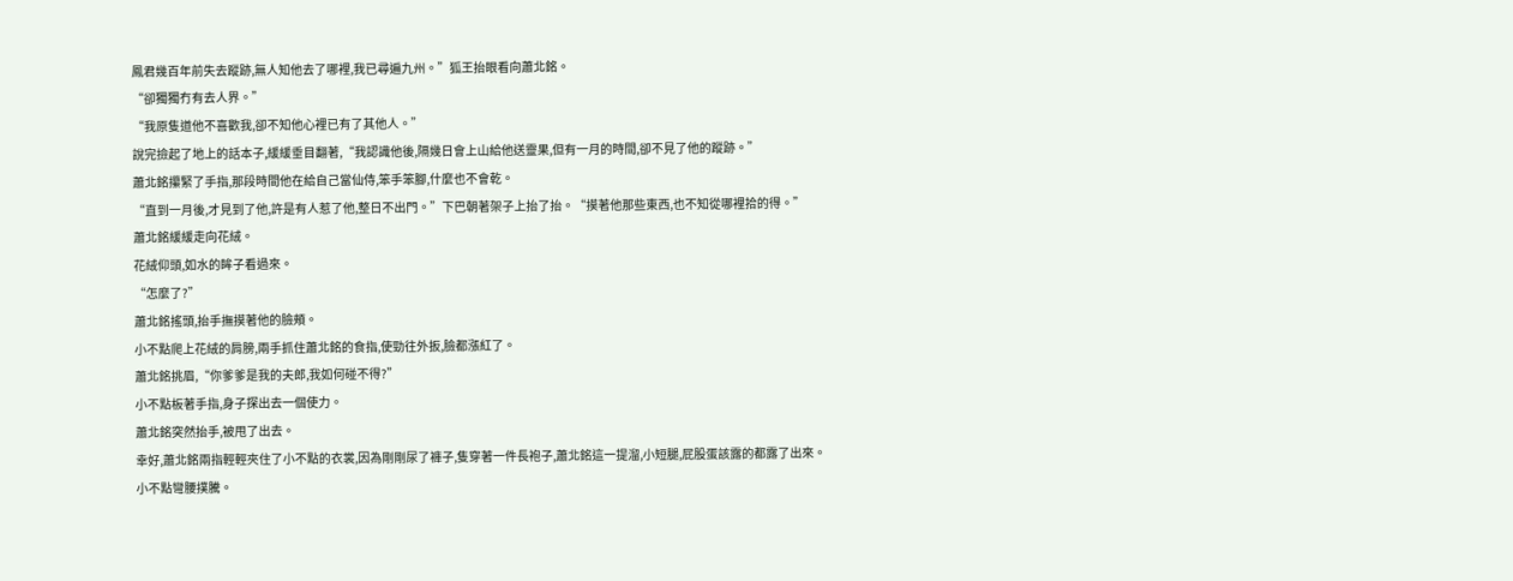鳳君幾百年前失去蹤跡,無人知他去了哪裡,我已尋遍九州。”狐王抬眼看向蕭北銘。
“卻獨獨冇有去人界。”
“我原隻道他不喜歡我,卻不知他心裡已有了其他人。”
說完撿起了地上的話本子,緩緩垂目翻著,“我認識他後,隔幾日會上山給他送靈果,但有一月的時間,卻不見了他的蹤跡。”
蕭北銘攥緊了手指,那段時間他在給自己當仙侍,笨手笨腳,什麼也不會乾。
“直到一月後,才見到了他,許是有人惹了他,整日不出門。”下巴朝著架子上抬了抬。“摸著他那些東西,也不知從哪裡拾的得。”
蕭北銘緩緩走向花絨。
花絨仰頭,如水的眸子看過來。
“怎麼了?”
蕭北銘搖頭,抬手撫摸著他的臉頰。
小不點爬上花絨的肩膀,兩手抓住蕭北銘的食指,使勁往外扳,臉都漲紅了。
蕭北銘挑眉,“你爹爹是我的夫郎,我如何碰不得?”
小不點板著手指,身子探出去一個使力。
蕭北銘突然抬手,被甩了出去。
幸好,蕭北銘兩指輕輕夾住了小不點的衣裳,因為剛剛尿了褲子,隻穿著一件長袍子,蕭北銘這一提溜,小短腿,屁股蛋該露的都露了出來。
小不點彎腰撲騰。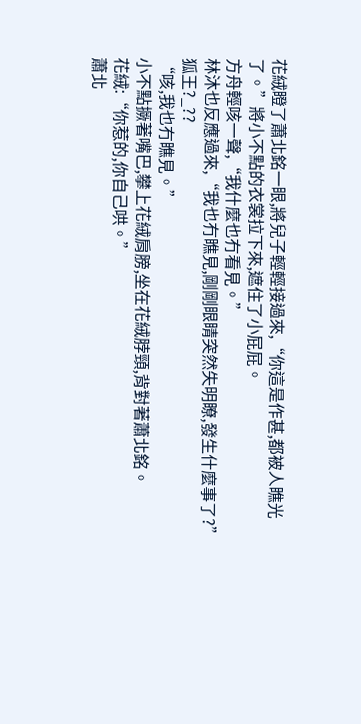花絨瞪了蕭北銘一眼,將兒子輕輕接過來,“你這是作甚,都被人瞧光了。”將小不點的衣裳拉下來,遮住了小屁屁。
方舟輕咳一聲,“我什麼也冇看見。”
林沐也反應過來,“我也冇瞧見,剛剛眼睛突然失明瞭,發生什麼事了?”
狐王?_??
“咳,我也冇瞧見。”
小不點撅著嘴巴,攀上花絨肩膀,坐在花絨脖頸,背對著蕭北銘。
花絨:“你惹的,你自己哄。”
蕭北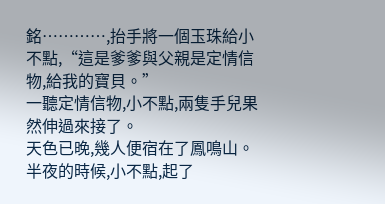銘…………,抬手將一個玉珠給小不點,“這是爹爹與父親是定情信物,給我的寶貝。”
一聽定情信物,小不點,兩隻手兒果然伸過來接了。
天色已晚,幾人便宿在了鳳鳴山。
半夜的時候,小不點,起了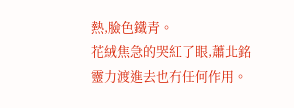熱,臉色鐵青。
花絨焦急的哭紅了眼,蕭北銘靈力渡進去也冇任何作用。